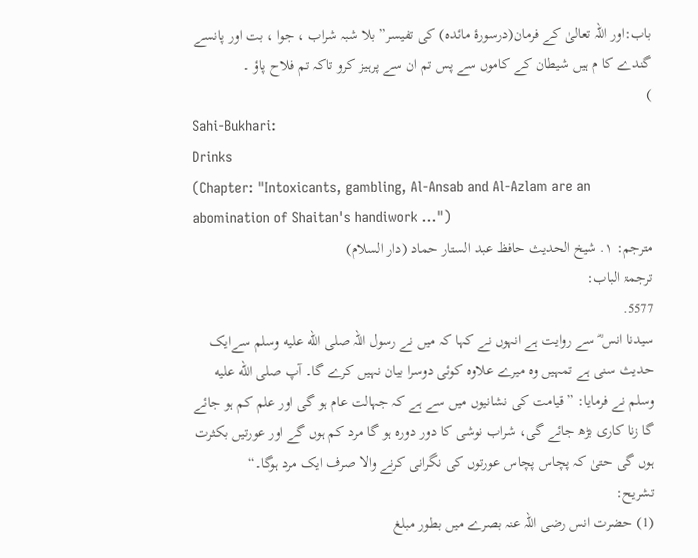باب:اور اللہ تعالیٰ کے فرمان(درسورۂ مائدہ) کی تفیسر” بلا شبہ شراب ، جوا ، بت اور پانسے گندے کا م ہیں شیطان کے کاموں سے پس تم ان سے پرہیز کرو تاکہ تم فلاح پاؤ ۔
)
Sahi-Bukhari:
Drinks
(Chapter: "Intoxicants, gambling, Al-Ansab and Al-Azlam are an abomination of Shaitan's handiwork ...")
مترجم: ١. شیخ الحدیث حافظ عبد الستار حماد (دار السلام)
ترجمۃ الباب:
5577.
سیدنا انس ؓ سے روایت ہے انہوں نے کہا کہ میں نے رسول اللہ صلى الله عليه وسلم سےایک حدیث سنی ہے تمہیں وہ میرے علاوہ کوئی دوسرا بیان نہیں کرے گا۔ آپ صلى الله عليه وسلم نے فرمایا: ”قیامت کی نشانیوں میں سے ہے کہ جہالت عام ہو گی اور علم کم ہو جائے گا زنا کاری بڑھ جائے گی، شراب نوشی کا دور دورہ ہو گا مرد کم ہوں گے اور عورتیں بکثرت ہوں گی حتیٰ کہ پچاس پچاس عورتوں کی نگرانی کرنے والا صرف ایک مرد ہوگا۔“
تشریح:
(1) حضرت انس رضی اللہ عنہ بصرے میں بطور مبلغ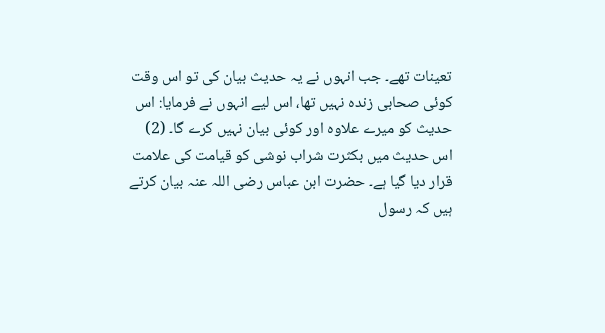تعینات تھے۔ جب انہوں نے یہ حدیث بیان کی تو اس وقت کوئی صحابی زندہ نہیں تھا، اس لیے انہوں نے فرمایا: اس حدیث کو میرے علاوہ اور کوئی بیان نہیں کرے گا۔ (2) اس حدیث میں بکثرت شراب نوشی کو قیامت کی علامت قرار دیا گیا ہے۔ حضرت ابن عباس رضی اللہ عنہ بیان کرتے ہیں کہ رسول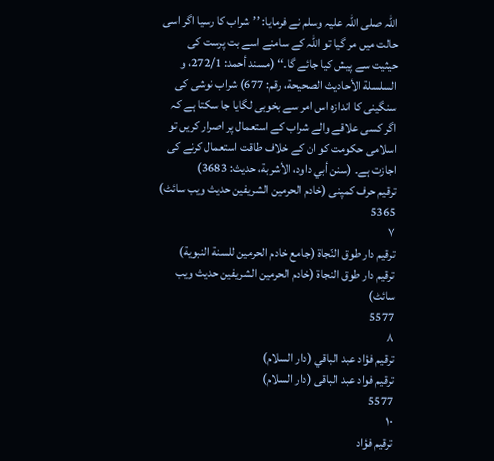اللہ صلی اللہ علیہ وسلم نے فرمایا: ’’شراب کا رسیا اگر اسی حالت میں مر گیا تو اللہ کے سامنے اسے بت پرست کی حیثیت سے پیش کیا جائے گا۔‘‘ (مسند أحمد: 272/1، و السلسلة الأحادیث الصحیحة، رقم: 677) شراب نوشی کی سنگینی کا اندازہ اس امر سے بخوبی لگایا جا سکتا ہے کہ اگر کسی علاقے والے شراب کے استعمال پر اصرار کریں تو اسلامی حکومت کو ان کے خلاف طاقت استعمال کرنے کی اجازت ہے۔ (سنن أبي داود، الأشربة، حدیث: 3683)
ترقیم حرف کمپنی (خادم الحرمین الشریفین حدیث ویب سائٹ)
5365
٧
ترقيم دار طوق النّجاة (جامع خادم الحرمين للسنة النبوية)
ترقیم دار طوق النجاۃ (خادم الحرمین الشریفین حدیث ویب سائٹ)
5577
٨
ترقيم فؤاد عبد الباقي (دار السلام)
ترقیم فواد عبد الباقی (دار السلام)
5577
١٠
ترقيم فؤاد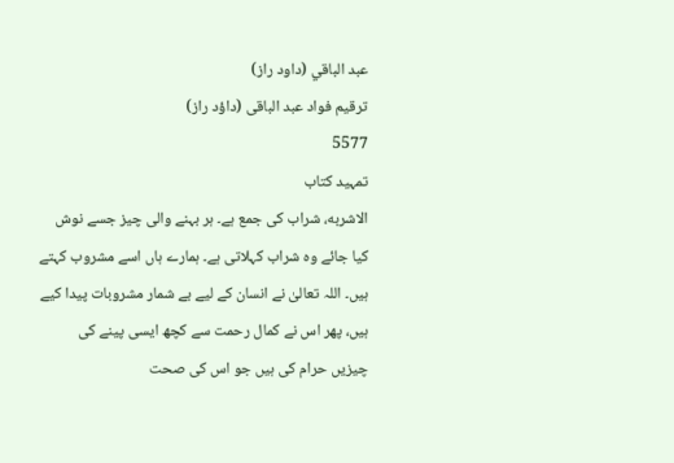عبد الباقي (داود راز)
ترقیم فواد عبد الباقی (داؤد راز)
5577
تمہید کتاب
الاشربه، شراب کی جمع ہے۔ ہر بہنے والی چیز جسے نوش کیا جائے وہ شراب کہلاتی ہے۔ ہمارے ہاں اسے مشروب کہتے ہیں۔ اللہ تعالیٰ نے انسان کے لیے بے شمار مشروبات پیدا کیے ہیں، پھر اس نے کمال رحمت سے کچھ ایسی پینے کی چیزیں حرام کی ہیں جو اس کی صحت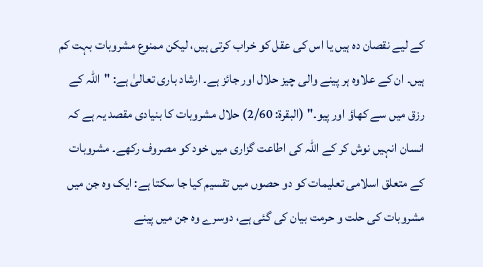کے لیے نقصان دہ ہیں یا اس کی عقل کو خراب کرتی ہیں، لیکن ممنوع مشروبات بہت کم ہیں۔ ان کے علاوہ ہر پینے والی چیز حلال اور جائز ہے۔ ارشاد باری تعالیٰ ہے: "اللہ کے رزق میں سے کھاؤ اور پیو۔" (البقرۃ: 2/60) حلال مشروبات کا بنیادی مقصد یہ ہے کہ انسان انہیں نوش کر کے اللہ کی اطاعت گزاری میں خود کو مصروف رکھے۔ مشروبات کے متعلق اسلامی تعلیمات کو دو حصوں میں تقسیم کیا جا سکتا ہے: ایک وہ جن میں مشروبات کی حلت و حرمت بیان کی گئی ہے، دوسرے وہ جن میں پینے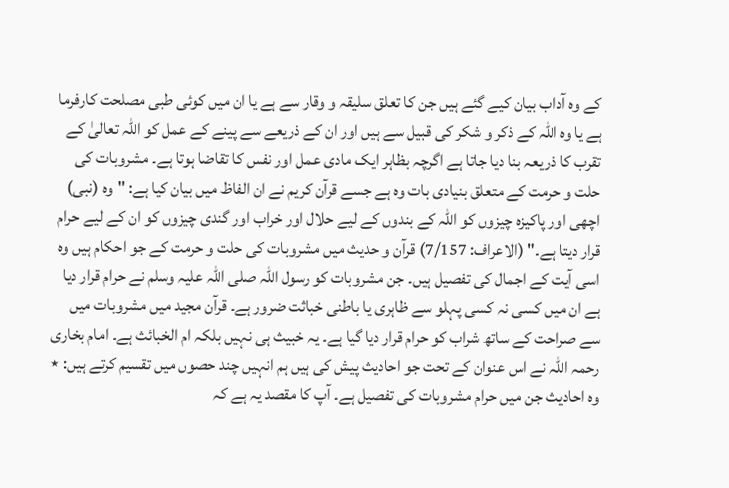کے وہ آداب بیان کیے گئے ہیں جن کا تعلق سلیقہ و وقار سے ہے یا ان میں کوئی طبی مصلحت کارفرما ہے یا وہ اللہ کے ذکر و شکر کی قبیل سے ہیں اور ان کے ذریعے سے پینے کے عمل کو اللہ تعالیٰ کے تقرب کا ذریعہ بنا دیا جاتا ہے اگرچہ بظاہر ایک مادی عمل اور نفس کا تقاضا ہوتا ہے۔ مشروبات کی حلت و حرمت کے متعلق بنیادی بات وہ ہے جسے قرآن کریم نے ان الفاظ میں بیان کیا ہے: "وہ (نبی) اچھی اور پاکیزہ چیزوں کو اللہ کے بندوں کے لیے حلال اور خراب اور گندی چیزوں کو ان کے لیے حرام قرار دیتا ہے۔" (الاعراف: 7/157) قرآن و حدیث میں مشروبات کی حلت و حرمت کے جو احکام ہیں وہ اسی آیت کے اجمال کی تفصیل ہیں۔ جن مشروبات کو رسول اللہ صلی اللہ علیہ وسلم نے حرام قرار دیا ہے ان میں کسی نہ کسی پہلو سے ظاہری یا باطنی خباثت ضرور ہے۔ قرآن مجید میں مشروبات میں سے صراحت کے ساتھ شراب کو حرام قرار دیا گیا ہے۔ یہ خبیث ہی نہیں بلکہ ام الخبائث ہے۔ امام بخاری رحمہ اللہ نے اس عنوان کے تحت جو احادیث پیش کی ہیں ہم انہیں چند حصوں میں تقسیم کرتے ہیں: ٭ وہ احادیث جن میں حرام مشروبات کی تفصیل ہے۔ آپ کا مقصد یہ ہے کہ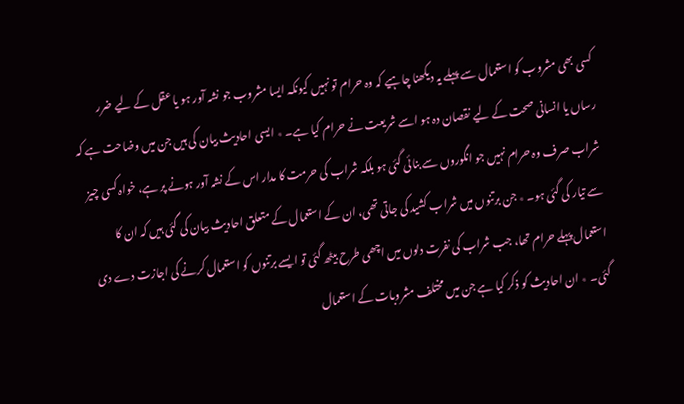کسی بھی مشروب کو استعمال سے پہلے یہ دیکھنا چاہیے کہ وہ حرام تو نہیں کیونکہ ایسا مشروب جو نشہ آور ہو یا عقل کے لیے ضرر رساں یا انسانی صحت کے لیے نقصان دہ ہو اسے شریعت نے حرام کیا ہے۔ ٭ ایسی احادیث بیان کی ہیں جن میں وضاحت ہے کہ شراب صرف وہ حرام نہیں جو انگوروں سے بنائی گئی ہو بلکہ شراب کی حرمت کا مدار اس کے نشہ آور ہونے پر ہے، خواہ کسی چیز سے تیار کی گئی ہو۔ ٭ جن برتنوں میں شراب کشید کی جاتی تھی، ان کے استعمال کے متعلق احادیث بیان کی گئی ہیں کہ ان کا استعمال پہلے حرام تھا، جب شراب کی نفرت دلوں میں اچھی طرح بیٹھ گئی تو ایسے برتنوں کو استعمال کرنے کی اجازت دے دی گئی۔ ٭ ان احادیث کو ذکر کیا ہے جن میں مختلف مشروبات کے استعمال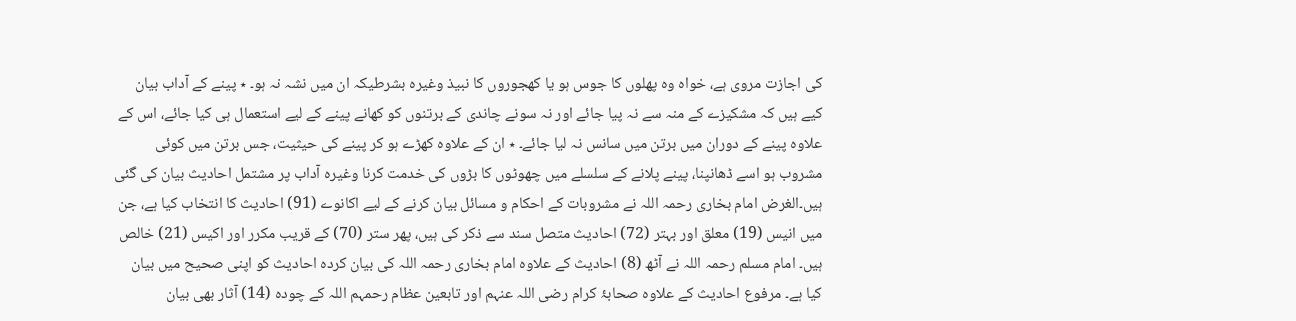کی اجازت مروی ہے، خواہ وہ پھلوں کا جوس ہو یا کھجوروں کا نبیذ وغیرہ بشرطیکہ ان میں نشہ نہ ہو۔ ٭ پینے کے آداب بیان کیے ہیں کہ مشکیزے کے منہ سے نہ پیا جائے اور نہ سونے چاندی کے برتنوں کو کھانے پینے کے لیے استعمال ہی کیا جائے، اس کے علاوہ پینے کے دوران میں برتن میں سانس نہ لیا جائے۔ ٭ ان کے علاوہ کھڑے ہو کر پینے کی حیثیت، جس برتن میں کوئی مشروب ہو اسے ڈھانپنا، پینے پلانے کے سلسلے میں چھوٹوں کا بڑوں کی خدمت کرنا وغیرہ آداب پر مشتمل احادیث بیان کی گئی ہیں۔الغرض امام بخاری رحمہ اللہ نے مشروبات کے احکام و مسائل بیان کرنے کے لیے اکانوے (91) احادیث کا انتخاب کیا ہے، جن میں انیس (19) معلق اور بہتر (72) احادیث متصل سند سے ذکر کی ہیں، پھر ستر (70) کے قریب مکرر اور اکیس (21) خالص ہیں۔ امام مسلم رحمہ اللہ نے آٹھ (8) احادیث کے علاوہ امام بخاری رحمہ اللہ کی بیان کردہ احادیث کو اپنی صحیح میں بیان کیا ہے۔ مرفوع احادیث کے علاوہ صحابۂ کرام رضی اللہ عنہم اور تابعین عظام رحمہم اللہ کے چودہ (14) آثار بھی بیان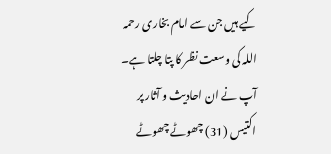کیے ہیں جن سے امام بخاری رحمہ اللہ کی وسعت نظر کا پتا چلتا ہے۔ آپ نے ان احادیث و آثار پر اکتیس (31) چھوٹے چھوٹے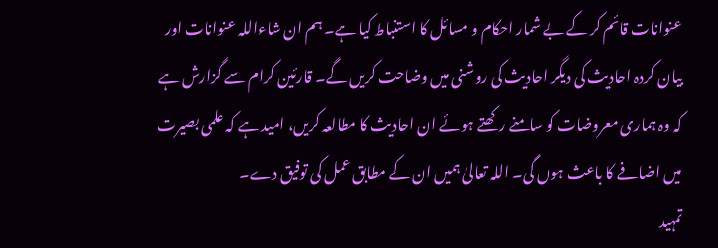عنوانات قائم کر کے بے شمار احکام و مسائل کا استنباط کیا ہے۔ ہم ان شاءاللہ عنوانات اور بیان کردہ احادیث کی دیگر احادیث کی روشنی میں وضاحت کریں گے۔ قارئین کرام سے گزارش ہے کہ وہ ہماری معروضات کو سامنے رکھتے ہوئے ان احادیث کا مطالعہ کریں، امید ہے کہ علمی بصیرت میں اضافے کا باعث ہوں گی۔ اللہ تعالیٰ ہمیں ان کے مطابق عمل کی توفیق دے۔
تمہید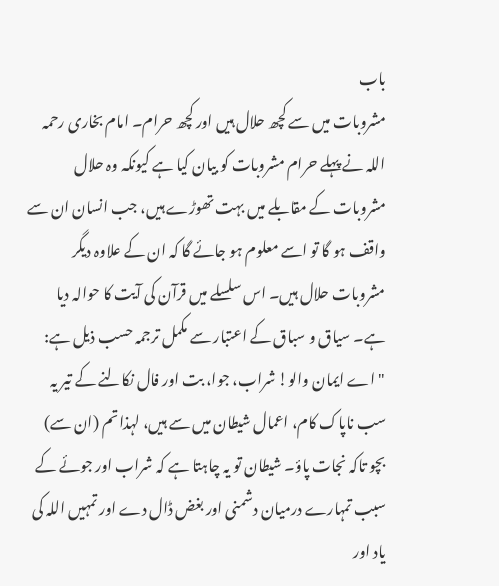باب
مشروبات میں سے کچھ حلال ہیں اور کچھ حرام۔ امام بخاری رحمہ اللہ نے پہلے حرام مشروبات کو بیان کیا ہے کیونکہ وہ حلال مشروبات کے مقابلے میں بہت تھوڑے ہیں، جب انسان ان سے واقف ہو گا تو اسے معلوم ہو جائے گا کہ ان کے علاوہ دیگر مشروبات حلال ہیں۔ اس سلسلے میں قرآن کی آیت کا حوالہ دیا ہے۔ سیاق و سباق کے اعتبار سے مکمل ترجمہ حسب ذیل ہے: "اے ایمان والو! شراب، جوا، بت اور فال نکالنے کے تیر یہ سب ناپاک کام، اعمال شیطان میں سے ہیں، لہذا تم (ان سے) بچو تاکہ نجات پاؤ۔ شیطان تو یہ چاہتا ہے کہ شراب اور جوئے کے سبب تمہارے درمیان دشمنی اور بغض ڈال دے اور تمہیں اللہ کی یاد اور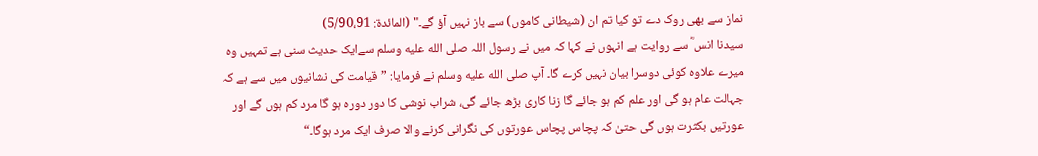نماز سے بھی روک دے تو کیا تم ان (شیطانی کاموں) سے باز نہیں آؤ گے۔" (المائدۃ: 5/90،91)
سیدنا انس ؓ سے روایت ہے انہوں نے کہا کہ میں نے رسول اللہ صلى الله عليه وسلم سےایک حدیث سنی ہے تمہیں وہ میرے علاوہ کوئی دوسرا بیان نہیں کرے گا۔ آپ صلى الله عليه وسلم نے فرمایا: ”قیامت کی نشانیوں میں سے ہے کہ جہالت عام ہو گی اور علم کم ہو جائے گا زنا کاری بڑھ جائے گی، شراب نوشی کا دور دورہ ہو گا مرد کم ہوں گے اور عورتیں بکثرت ہوں گی حتیٰ کہ پچاس پچاس عورتوں کی نگرانی کرنے والا صرف ایک مرد ہوگا۔“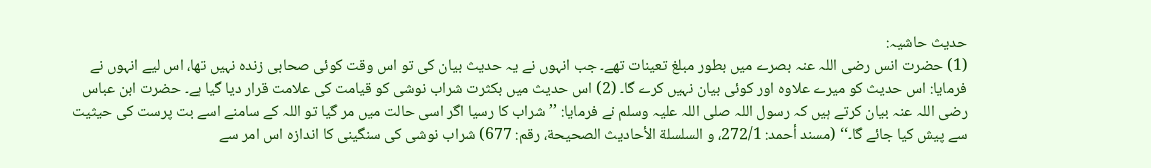حدیث حاشیہ:
(1) حضرت انس رضی اللہ عنہ بصرے میں بطور مبلغ تعینات تھے۔ جب انہوں نے یہ حدیث بیان کی تو اس وقت کوئی صحابی زندہ نہیں تھا، اس لیے انہوں نے فرمایا: اس حدیث کو میرے علاوہ اور کوئی بیان نہیں کرے گا۔ (2) اس حدیث میں بکثرت شراب نوشی کو قیامت کی علامت قرار دیا گیا ہے۔ حضرت ابن عباس رضی اللہ عنہ بیان کرتے ہیں کہ رسول اللہ صلی اللہ علیہ وسلم نے فرمایا: ’’شراب کا رسیا اگر اسی حالت میں مر گیا تو اللہ کے سامنے اسے بت پرست کی حیثیت سے پیش کیا جائے گا۔‘‘ (مسند أحمد: 272/1، و السلسلة الأحادیث الصحیحة، رقم: 677) شراب نوشی کی سنگینی کا اندازہ اس امر سے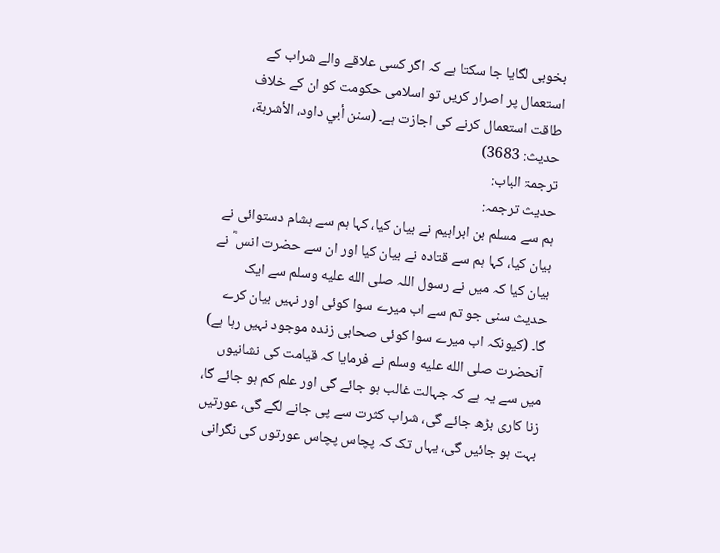بخوبی لگایا جا سکتا ہے کہ اگر کسی علاقے والے شراب کے استعمال پر اصرار کریں تو اسلامی حکومت کو ان کے خلاف طاقت استعمال کرنے کی اجازت ہے۔ (سنن أبي داود، الأشربة، حدیث: 3683)
ترجمۃ الباب:
حدیث ترجمہ:
ہم سے مسلم بن ابراہیم نے بیان کیا، کہا ہم سے ہشام دستوائی نے بیان کیا، کہا ہم سے قتادہ نے بیان کیا اور ان سے حضرت انس ؓ نے بیان کیا کہ میں نے رسول اللہ صلى الله عليه وسلم سے ایک حدیث سنی جو تم سے اب میرے سوا کوئی اور نہیں بیان کرے گا۔ (کیونکہ اب میرے سوا کوئی صحابی زندہ موجود نہیں رہا ہے) آنحضرت صلى الله عليه وسلم نے فرمایا کہ قیامت کی نشانیوں میں سے یہ ہے کہ جہالت غالب ہو جائے گی اور علم کم ہو جائے گا، زنا کاری بڑھ جائے گی، شراب کثرت سے پی جانے لگے گی، عورتیں بہت ہو جائیں گی، یہاں تک کہ پچاس پچاس عورتوں کی نگرانی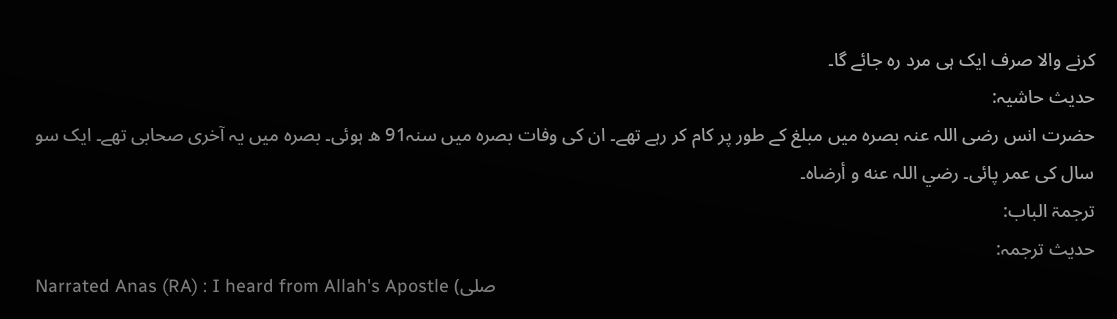کرنے والا صرف ایک ہی مرد رہ جائے گا۔
حدیث حاشیہ:
حضرت انس رضی اللہ عنہ بصرہ میں مبلغ کے طور پر کام کر رہے تھے۔ ان کی وفات بصرہ میں سنہ91 ھ ہوئی۔ بصرہ میں یہ آخری صحابی تھے۔ ایک سو سال کی عمر پائی۔ رضي اللہ عنه و أرضاہ۔
ترجمۃ الباب:
حدیث ترجمہ:
Narrated Anas (RA) : I heard from Allah's Apostle (صلى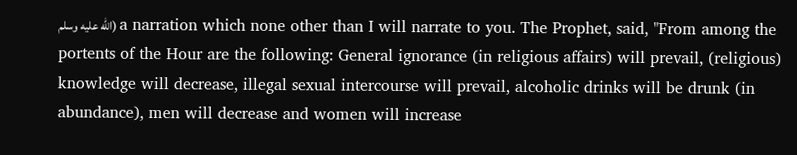الله عليه وسلم) a narration which none other than I will narrate to you. The Prophet, said, "From among the portents of the Hour are the following: General ignorance (in religious affairs) will prevail, (religious) knowledge will decrease, illegal sexual intercourse will prevail, alcoholic drinks will be drunk (in abundance), men will decrease and women will increase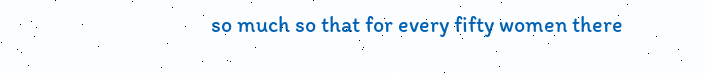so much so that for every fifty women there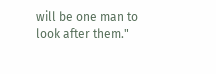will be one man to look after them."